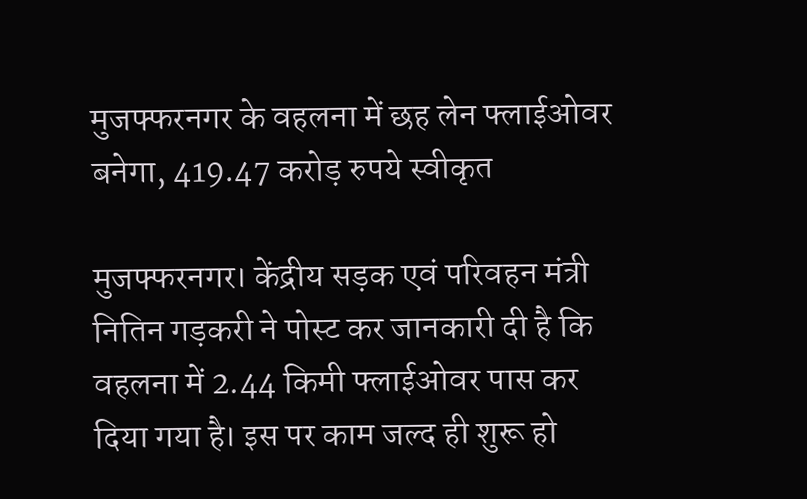मुजफ्फरनगर के वहलना में छह लेन फ्लाईओवर बनेगा, 419.47 करोड़ रुपये स्वीकृत

मुजफ्फरनगर। केंद्रीय सड़क एवं परिवहन मंत्री नितिन गड़करी ने पोस्ट कर जानकारी दी है कि वहलना में 2.44 किमी फ्लाईओवर पास कर दिया गया है। इस पर काम जल्द ही शुरू हो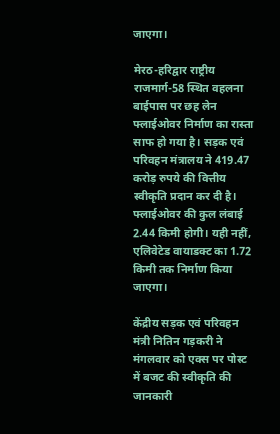जाएगा।

मेरठ-हरिद्वार राष्ट्रीय राजमार्ग-58 स्थित वहलना बाईपास पर छह लेन फ्लाईओवर निर्माण का रास्ता साफ हो गया है। सड़क एवं परिवहन मंत्रालय ने 419.47 करोड़ रुपये की वित्तीय स्वीकृति प्रदान कर दी है। फ्लाईओवर की कुल लंबाई 2.44 किमी होगी। यही नहीं, एलिवेटेड वायाडक्ट का 1.72 किमी तक निर्माण किया जाएगा।

केंद्रीय सड़क एवं परिवहन मंत्री नितिन गड़करी ने मंगलवार को एक्स पर पोस्ट में बजट की स्वीकृति की जानकारी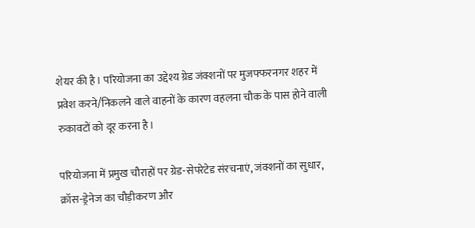शेयर की है। परियोजना का उद्देश्य ग्रेड जंक्शनों पर मुजफ्फरनगर शहर में प्रवेश करने/निकलने वाले वाहनों के कारण वहलना चौक के पास होने वाली रुकावटों को दूर करना है।

परियोजना में प्रमुख चौराहों पर ग्रेड-सेपरेटेड संरचनाएं, जंक्शनों का सुधार, क्रॉस-ड्रेनेज का चौड़ीकरण और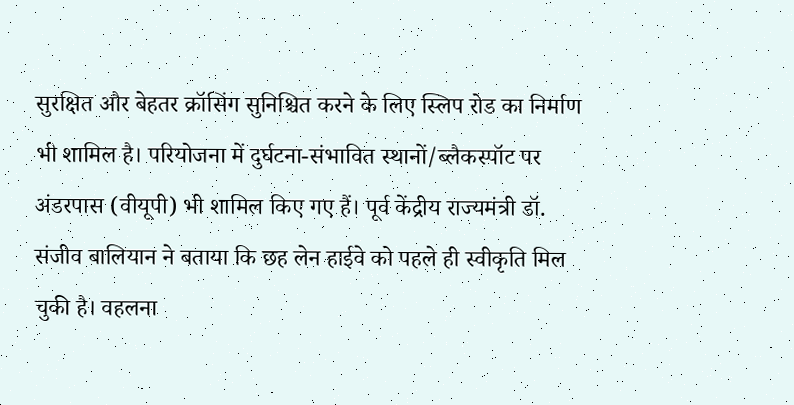सुरक्षित और बेहतर क्रॉसिंग सुनिश्चित करने के लिए स्लिप रोड का निर्माण भी शामिल है। परियोजना में दुर्घटना-संभावित स्थानों/ब्लैकस्पॉट पर अंडरपास (वीयूपी) भी शामिल किए गए हैं। पूर्व केंद्रीय राज्यमंत्री डॉ. संजीव बालियान ने बताया कि छह लेन हाईवे को पहले ही स्वीकृति मिल चुकी है। वहलना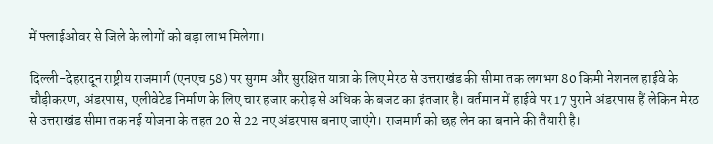में फ्लाईओवर से जिले के लोगों को बड़ा लाभ मिलेगा।

दिल्ली-देहरादून राष्ट्रीय राजमार्ग (एनएच 58) पर सुगम और सुरक्षित यात्रा के लिए मेरठ से उत्तराखंड की सीमा तक लगभग 80 किमी नेशनल हाईवे के चौड़ीकरण, अंडरपास, एलीवेटेड निर्माण के लिए चार हजार करोड़ से अधिक के बजट का इंतजार है। वर्तमान में हाईवे पर 17 पुराने अंडरपास हैं लेकिन मेरठ से उत्तराखंड सीमा तक नई योजना के तहत 20 से 22 नए अंडरपास बनाए जाएंगे। राजमार्ग को छह लेन का बनाने की तैयारी है।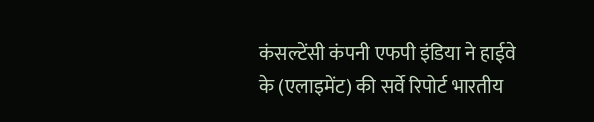कंसल्टेंसी कंपनी एफपी इंडिया ने हाईवे के (एलाइमेंट) की सर्वे रिपोर्ट भारतीय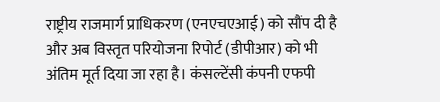राष्ट्रीय राजमार्ग प्राधिकरण (एनएचएआई) को सौंप दी है और अब विस्तृत परियोजना रिपोर्ट (डीपीआर) को भी अंतिम मूर्त दिया जा रहा है। कंसल्टेंसी कंपनी एफपी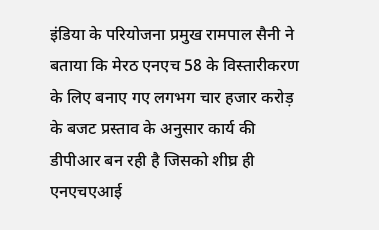इंडिया के परियोजना प्रमुख रामपाल सैनी ने बताया कि मेरठ एनएच 58 के विस्तारीकरण के लिए बनाए गए लगभग चार हजार करोड़ के बजट प्रस्ताव के अनुसार कार्य की डीपीआर बन रही है जिसको शीघ्र ही एनएचएआई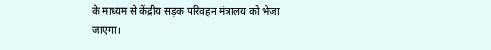के माध्यम से केंद्रीय सड़क परिवहन मंत्रालय को भेजा जाएगा।